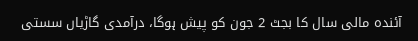آئندہ مالی سال کا بجٹ 2 جون کو پیش ہوگا، درآمدی گاڑیاں سستی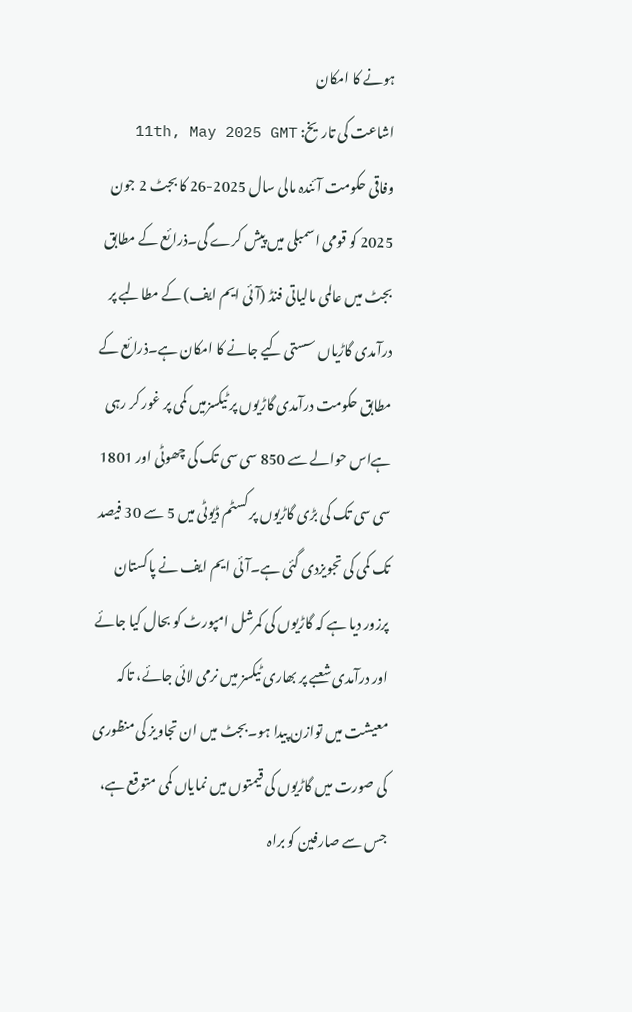ہونے کا امکان
اشاعت کی تاریخ: 11th, May 2025 GMT
وفاقی حکومت آئندہ مالی سال 2025-26 کا بجٹ 2 جون 2025 کو قومی اسمبلی میں پیش کرے گی۔ذرائع کے مطابق بجٹ میں عالمی مالیاتی فنڈ (آئی ایم ایف) کے مطالبے پر درآمدی گاڑیاں سستی کیے جانے کا امکان ہے۔ذرائع کے مطابق حکومت درآمدی گاڑیوں پر ٹیکسزمیں کمی پر غور کر رہی ہےاس حوالے سے 850 سی سی تک کی چھوٹی اور 1801 سی سی تک کی بڑی گاڑیوں پر کسٹم ڈیوٹی میں 5 سے 30 فیصد تک کمی کی تجویزدی گئی ہے۔آئی ایم ایف نے پاکستان پرزور دیا ہے کہ گاڑیوں کی کمرشل امپورٹ کو بحال کیا جائے اور درآمدی شعبے پر بھاری ٹیکسز میں نرمی لائی جائے، تاکہ معیشت میں توازن پیدا ہو۔بجٹ میں ان تجاویز کی منظوری کی صورت میں گاڑیوں کی قیمتوں میں نمایاں کمی متوقع ہے، جس سے صارفین کو براہ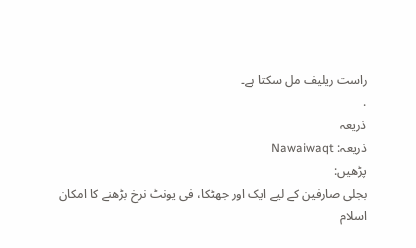راست ریلیف مل سکتا ہے۔
.
ذریعہ
ذریعہ: Nawaiwaqt
پڑھیں:
بجلی صارفین کے لیے ایک اور جھٹکا، فی یونٹ نرخ بڑھنے کا امکان
اسلام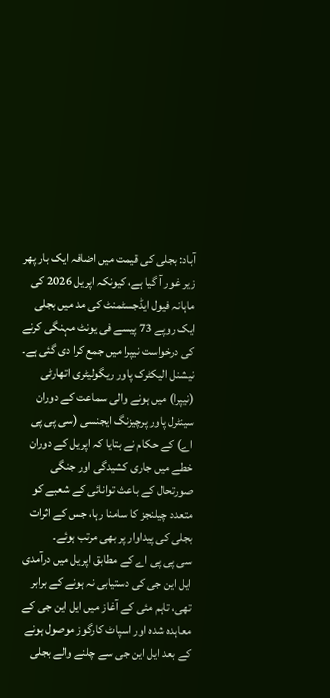آباد: بجلی کی قیمت میں اضافہ ایک بار پھر زیر غور آ گیا ہے، کیونکہ اپریل 2026 کی ماہانہ فیول ایڈجسٹمنٹ کی مد میں بجلی ایک روپے 73 پیسے فی یونٹ مہنگی کرنے کی درخواست نیپرا میں جمع کرا دی گئی ہے۔
نیشنل الیکٹرک پاور ریگولیٹری اتھارٹی (نیپرا) میں ہونے والی سماعت کے دوران سینٹرل پاور پرچیزنگ ایجنسی (سی پی پی اے) کے حکام نے بتایا کہ اپریل کے دوران خطے میں جاری کشیدگی اور جنگی صورتحال کے باعث توانائی کے شعبے کو متعدد چیلنجز کا سامنا رہا، جس کے اثرات بجلی کی پیداوار پر بھی مرتب ہوئے۔
سی پی پی اے کے مطابق اپریل میں درآمدی ایل این جی کی دستیابی نہ ہونے کے برابر تھی، تاہم مئی کے آغاز میں ایل این جی کے معاہدہ شدہ اور اسپاٹ کارگوز موصول ہونے کے بعد ایل این جی سے چلنے والے بجلی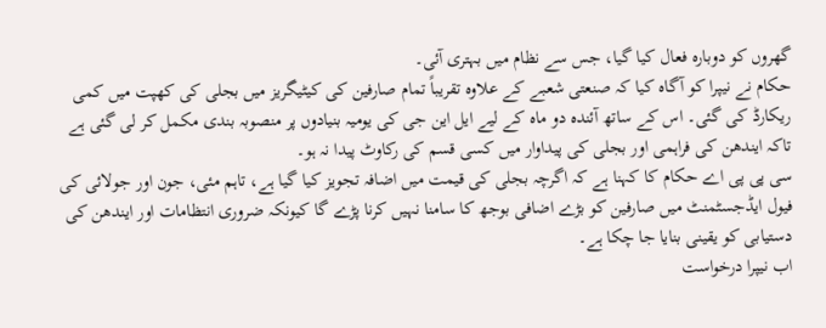گھروں کو دوبارہ فعال کیا گیا، جس سے نظام میں بہتری آئی۔
حکام نے نیپرا کو آگاہ کیا کہ صنعتی شعبے کے علاوہ تقریباً تمام صارفین کی کیٹیگریز میں بجلی کی کھپت میں کمی ریکارڈ کی گئی۔ اس کے ساتھ آئندہ دو ماہ کے لیے ایل این جی کی یومیہ بنیادوں پر منصوبہ بندی مکمل کر لی گئی ہے تاکہ ایندھن کی فراہمی اور بجلی کی پیداوار میں کسی قسم کی رکاوٹ پیدا نہ ہو۔
سی پی پی اے حکام کا کہنا ہے کہ اگرچہ بجلی کی قیمت میں اضافہ تجویز کیا گیا ہے، تاہم مئی، جون اور جولائی کی فیول ایڈجسٹمنٹ میں صارفین کو بڑے اضافی بوجھ کا سامنا نہیں کرنا پڑے گا کیونکہ ضروری انتظامات اور ایندھن کی دستیابی کو یقینی بنایا جا چکا ہے۔
اب نیپرا درخواست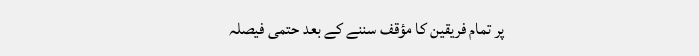پر تمام فریقین کا مؤقف سننے کے بعد حتمی فیصلہ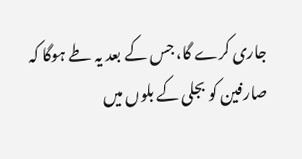جاری کرے گا، جس کے بعد یہ طے ہوگا کہ صارفین کو بجلی کے بلوں میں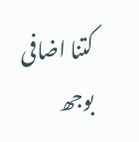کتنا اضافی بوجھ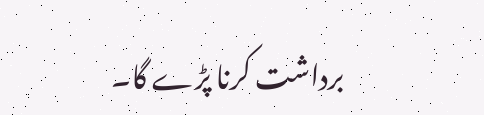برداشت کرنا پڑے گا۔